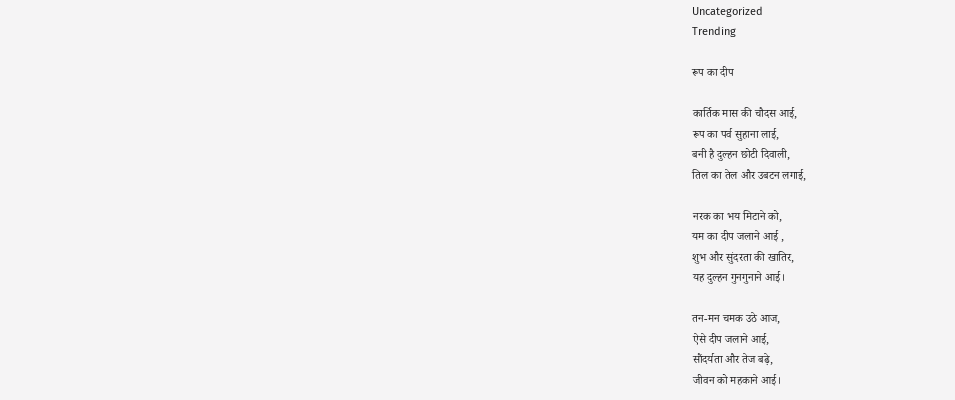Uncategorized
Trending

रूप का दीप

कार्तिक मास की चौदस आई,
रूप का पर्व सुहाना लाई,
बनी है दुल्हन छोटी दिवाली,
तिल का तेल और उबटन लगाई,

नरक का भय मिटाने को,
यम का दीप जलाने आई ,
शुभ और सुंदरता की खातिर,
यह दुल्हन गुनगुनाने आई।

तन-मन चमक उठे आज,
ऐसे दीप जलाने आई,
सौंदर्यता और तेज बढ़े,
जीवन को महकाने आई।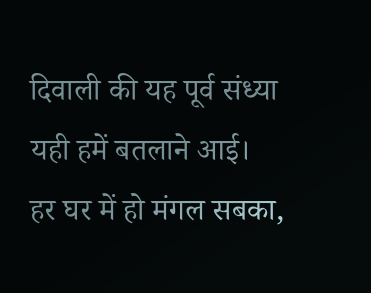दिवाली की यह पूर्व संध्या
यही हमें बतलाने आई।
हर घर में हो मंगल सबका,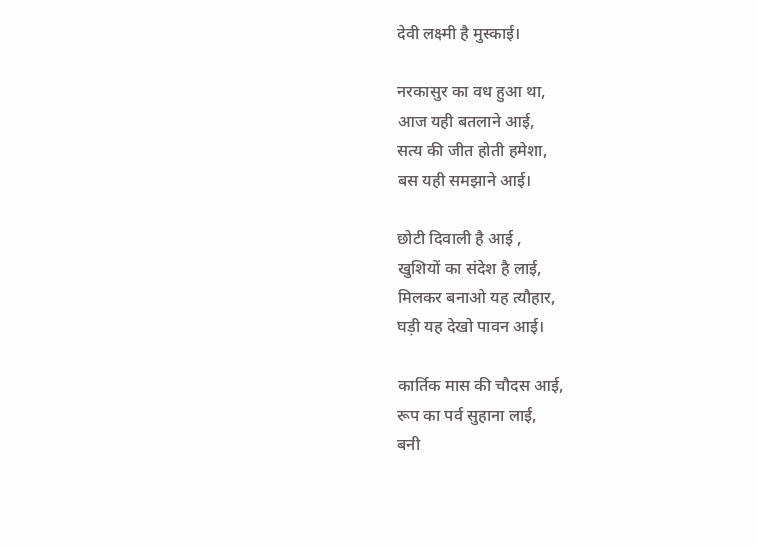देवी लक्ष्मी है मुस्काई।

नरकासुर का वध हुआ था,
आज यही बतलाने आई,
सत्य की जीत होती हमेशा,
बस यही समझाने आई।

छोटी दिवाली है आई ,
खुशियों का संदेश है लाई,
मिलकर बनाओ यह त्यौहार,
घड़ी यह देखो पावन आई।

कार्तिक मास की चौदस आई,
रूप का पर्व सुहाना लाई,
बनी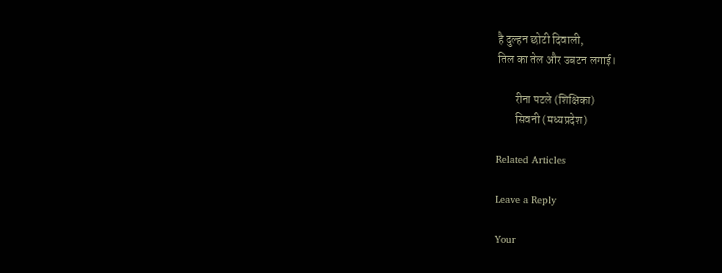है दुल्हन छोटी दिवाली,
तिल का तेल और उबटन लगाई।

        रीना पटले (शिक्षिका)
        सिवनी (मध्यप्रदेश)

Related Articles

Leave a Reply

Your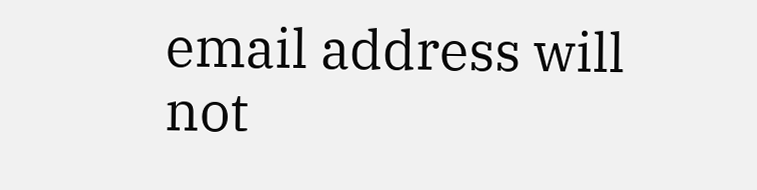email address will not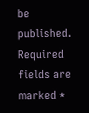be published. Required fields are marked *